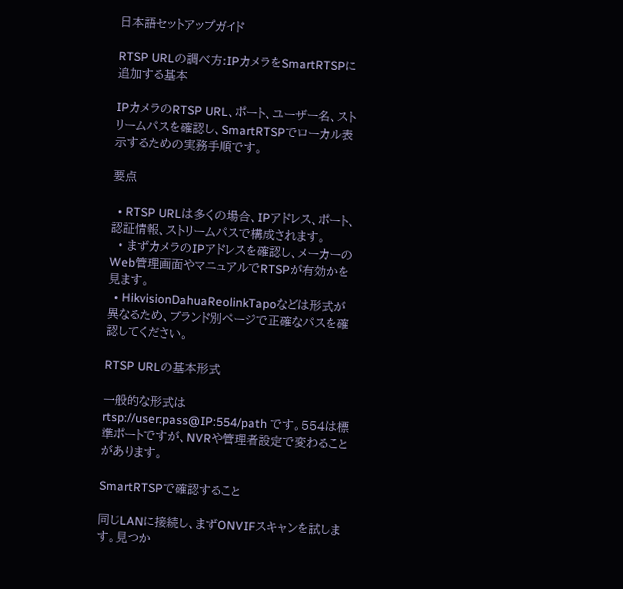日本語セットアップガイド

RTSP URLの調べ方:IPカメラをSmartRTSPに追加する基本

IPカメラのRTSP URL、ポート、ユーザー名、ストリームパスを確認し、SmartRTSPでローカル表示するための実務手順です。

要点

  • RTSP URLは多くの場合、IPアドレス、ポート、認証情報、ストリームパスで構成されます。
  • まずカメラのIPアドレスを確認し、メーカーのWeb管理画面やマニュアルでRTSPが有効かを見ます。
  • HikvisionDahuaReolinkTapoなどは形式が異なるため、ブランド別ページで正確なパスを確認してください。

RTSP URLの基本形式

一般的な形式は rtsp://user:pass@IP:554/path です。554は標準ポートですが、NVRや管理者設定で変わることがあります。

SmartRTSPで確認すること

同じLANに接続し、まずONVIFスキャンを試します。見つか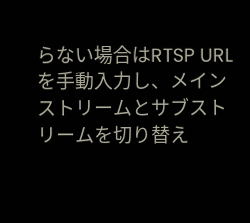らない場合はRTSP URLを手動入力し、メインストリームとサブストリームを切り替え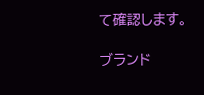て確認します。

ブランド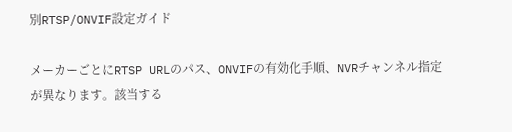別RTSP/ONVIF設定ガイド

メーカーごとにRTSP URLのパス、ONVIFの有効化手順、NVRチャンネル指定が異なります。該当する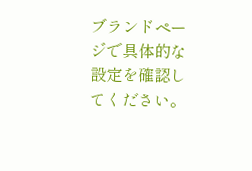ブランドページで具体的な設定を確認してください。